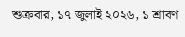শুক্রবার, ১৭ জুলাই ২০২৬, ১ শ্রাবণ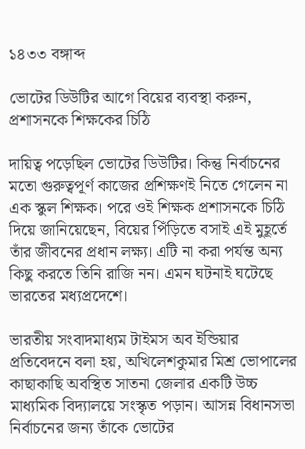১৪৩৩ বঙ্গাব্দ

ভোটের ডিউটির আগে বিয়ের ব্যবস্থা করুন, প্রশাসনকে শিক্ষকের চিঠি

দায়িত্ব পড়েছিল ভোটের ডিউটির। কিন্তু নির্বাচনের মতো গুরুত্বপূর্ণ কাজের প্রশিক্ষণই নিতে গেলেন না এক স্কুল শিক্ষক। পরে ওই শিক্ষক প্রশাসনকে চিঠি দিয়ে জানিয়েছেন, বিয়ের পিঁড়িতে বসাই এই মুহূর্তে তাঁর জীবনের প্রধান লক্ষ্য। এটি না করা পর্যন্ত অন্য কিছু করতে তিনি রাজি নন। এমন ঘটনাই ঘটেছে ভারতের মধ্যপ্রদেশে।

ভারতীয় সংবাদমাধ্যম টাইমস অব ইন্ডিয়ার প্রতিবেদনে বলা হয়, অখিলেশকুমার মিশ্র ভোপালের কাছাকাছি অবস্থিত সাতনা জেলার একটি উচ্চ মাধ্যমিক বিদ্যালয়ে সংস্কৃত পড়ান। আসন্ন বিধানসভা নির্বাচনের জন্য তাঁকে ভোটের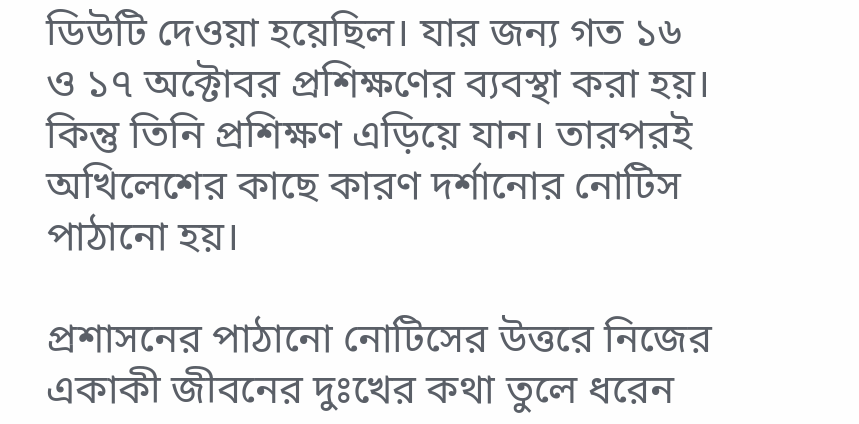ডিউটি দেওয়া হয়েছিল। যার জন্য গত ১৬ ও ১৭ অক্টোবর প্রশিক্ষণের ব্যবস্থা করা হয়। কিন্তু তিনি প্রশিক্ষণ এড়িয়ে যান। তারপরই অখিলেশের কাছে কারণ দর্শানোর নোটিস পাঠানো হয়।

প্রশাসনের পাঠানো নোটিসের উত্তরে নিজের একাকী জীবনের দুঃখের কথা তুলে ধরেন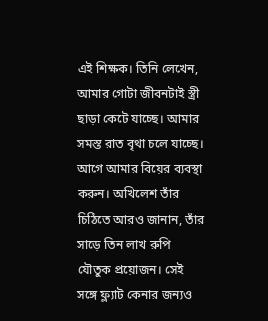এই শিক্ষক। তিনি লেখেন, আমার গোটা জীবনটাই স্ত্রী ছাড়া কেটে যাচ্ছে। আমার সমস্ত রাত বৃথা চলে যাচ্ছে। আগে আমার বিয়ের ব্যবস্থা করুন। অখিলেশ তাঁর চিঠিতে আরও জানান, তাঁর সাড়ে তিন লাখ রুপি যৌতুক প্রয়োজন। সেই সঙ্গে ফ্ল্যাট কেনার জন্যও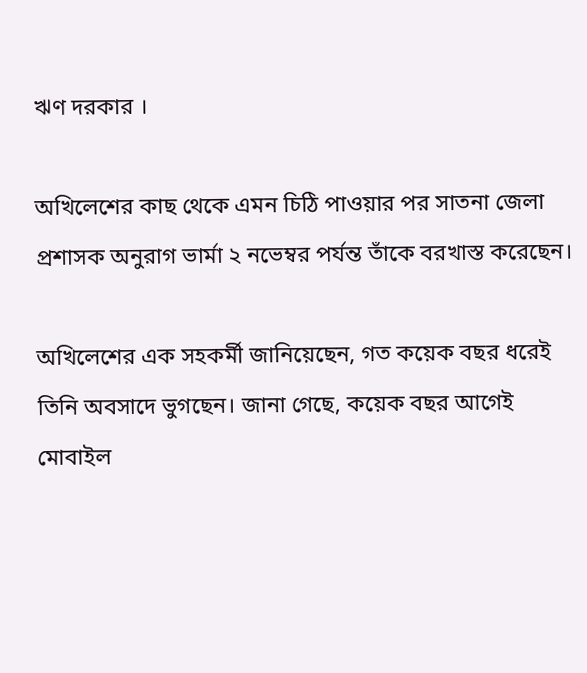ঋণ দরকার ।

অখিলেশের কাছ থেকে এমন চিঠি পাওয়ার পর সাতনা জেলা প্রশাসক অনুরাগ ভার্মা ২ নভেম্বর পর্যন্ত তাঁকে বরখাস্ত করেছেন।

অখিলেশের এক সহকর্মী জানিয়েছেন, গত কয়েক বছর ধরেই তিনি অবসাদে ভুগছেন। জানা গেছে, কয়েক বছর আগেই মোবাইল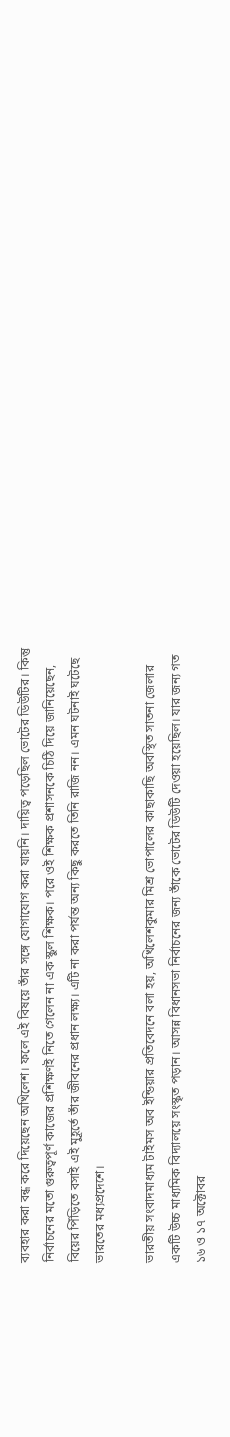ব্যবহার করা বন্ধ করে দিয়েছেন অখিলেশ। ফলে এই বিষয়ে তাঁর সঙ্গে যোগাযোগ করা যায়নি। দায়িত্ব পড়েছিল ভোটের ডিউটির। কিন্তু নির্বাচনের মতো গুরুত্বপূর্ণ কাজের প্রশিক্ষণই নিতে গেলেন না এক স্কুল শিক্ষক। পরে ওই শিক্ষক প্রশাসনকে চিঠি দিয়ে জানিয়েছেন, বিয়ের পিঁড়িতে বসাই এই মুহূর্তে তাঁর জীবনের প্রধান লক্ষ্য। এটি না করা পর্যন্ত অন্য কিছু করতে তিনি রাজি নন। এমন ঘটনাই ঘটেছে ভারতের মধ্যপ্রদেশে।

ভারতীয় সংবাদমাধ্যম টাইমস অব ইন্ডিয়ার প্রতিবেদনে বলা হয়, অখিলেশকুমার মিশ্র ভোপালের কাছাকাছি অবস্থিত সাতনা জেলার একটি উচ্চ মাধ্যমিক বিদ্যালয়ে সংস্কৃত পড়ান। আসন্ন বিধানসভা নির্বাচনের জন্য তাঁকে ভোটের ডিউটি দেওয়া হয়েছিল। যার জন্য গত ১৬ ও ১৭ অক্টোবর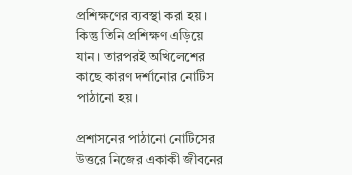প্রশিক্ষণের ব্যবস্থা করা হয়। কিন্তু তিনি প্রশিক্ষণ এড়িয়ে যান। তারপরই অখিলেশের কাছে কারণ দর্শানোর নোটিস পাঠানো হয়।

প্রশাসনের পাঠানো নোটিসের উত্তরে নিজের একাকী জীবনের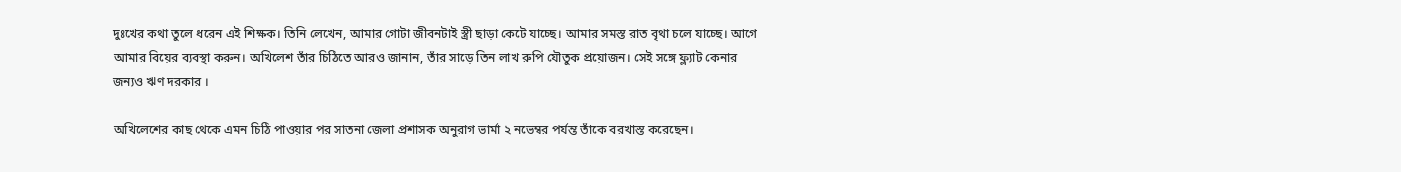দুঃখের কথা তুলে ধরেন এই শিক্ষক। তিনি লেখেন, আমার গোটা জীবনটাই স্ত্রী ছাড়া কেটে যাচ্ছে। আমার সমস্ত রাত বৃথা চলে যাচ্ছে। আগে আমার বিয়ের ব্যবস্থা করুন। অখিলেশ তাঁর চিঠিতে আরও জানান, তাঁর সাড়ে তিন লাখ রুপি যৌতুক প্রয়োজন। সেই সঙ্গে ফ্ল্যাট কেনার জন্যও ঋণ দরকার ।

অখিলেশের কাছ থেকে এমন চিঠি পাওয়ার পর সাতনা জেলা প্রশাসক অনুরাগ ভার্মা ২ নভেম্বর পর্যন্ত তাঁকে বরখাস্ত করেছেন।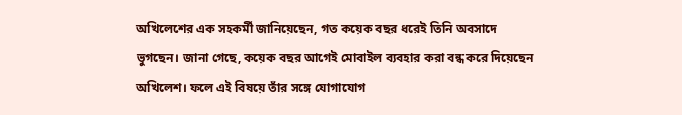অখিলেশের এক সহকর্মী জানিয়েছেন, গত কয়েক বছর ধরেই তিনি অবসাদে ভুগছেন। জানা গেছে, কয়েক বছর আগেই মোবাইল ব্যবহার করা বন্ধ করে দিয়েছেন অখিলেশ। ফলে এই বিষয়ে তাঁর সঙ্গে যোগাযোগ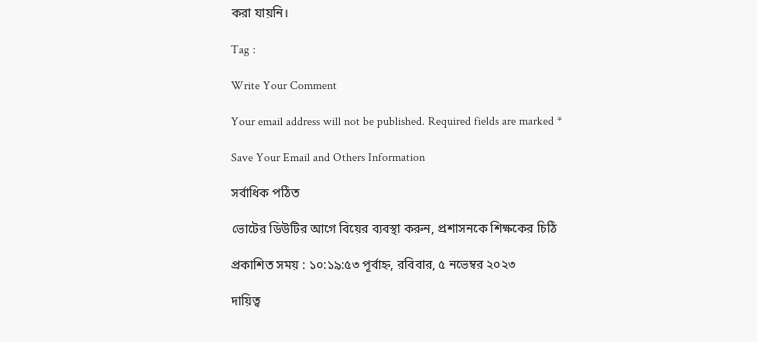করা যায়নি।

Tag :

Write Your Comment

Your email address will not be published. Required fields are marked *

Save Your Email and Others Information

সর্বাধিক পঠিত

ভোটের ডিউটির আগে বিয়ের ব্যবস্থা করুন, প্রশাসনকে শিক্ষকের চিঠি

প্রকাশিত সময় : ১০:১৯:৫৩ পূর্বাহ্ন, রবিবার, ৫ নভেম্বর ২০২৩

দায়িত্ব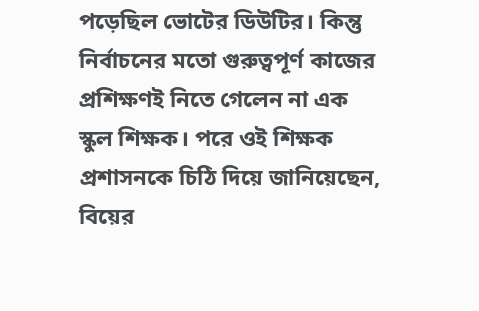পড়েছিল ভোটের ডিউটির। কিন্তু নির্বাচনের মতো গুরুত্বপূর্ণ কাজের প্রশিক্ষণই নিতে গেলেন না এক স্কুল শিক্ষক। পরে ওই শিক্ষক প্রশাসনকে চিঠি দিয়ে জানিয়েছেন, বিয়ের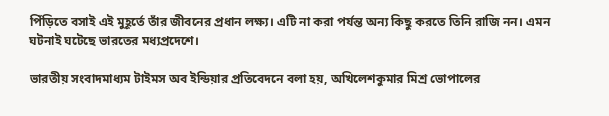পিঁড়িতে বসাই এই মুহূর্তে তাঁর জীবনের প্রধান লক্ষ্য। এটি না করা পর্যন্ত অন্য কিছু করতে তিনি রাজি নন। এমন ঘটনাই ঘটেছে ভারতের মধ্যপ্রদেশে।

ভারতীয় সংবাদমাধ্যম টাইমস অব ইন্ডিয়ার প্রতিবেদনে বলা হয়, অখিলেশকুমার মিশ্র ভোপালের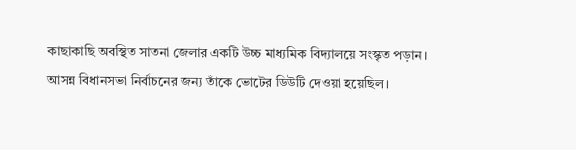কাছাকাছি অবস্থিত সাতনা জেলার একটি উচ্চ মাধ্যমিক বিদ্যালয়ে সংস্কৃত পড়ান। আসন্ন বিধানসভা নির্বাচনের জন্য তাঁকে ভোটের ডিউটি দেওয়া হয়েছিল।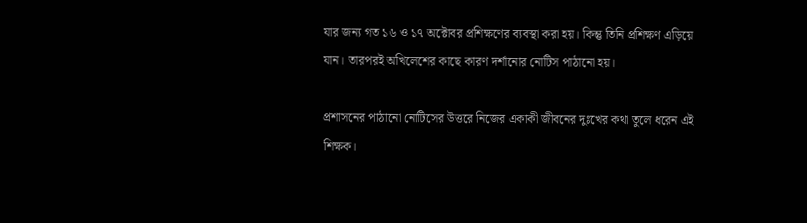যার জন্য গত ১৬ ও ১৭ অক্টোবর প্রশিক্ষণের ব্যবস্থা করা হয়। কিন্তু তিনি প্রশিক্ষণ এড়িয়ে যান। তারপরই অখিলেশের কাছে কারণ দর্শানোর নোটিস পাঠানো হয়।

প্রশাসনের পাঠানো নোটিসের উত্তরে নিজের একাকী জীবনের দুঃখের কথা তুলে ধরেন এই শিক্ষক।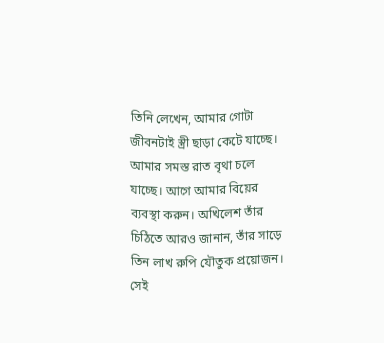তিনি লেখেন, আমার গোটা জীবনটাই স্ত্রী ছাড়া কেটে যাচ্ছে। আমার সমস্ত রাত বৃথা চলে যাচ্ছে। আগে আমার বিয়ের ব্যবস্থা করুন। অখিলেশ তাঁর চিঠিতে আরও জানান, তাঁর সাড়ে তিন লাখ রুপি যৌতুক প্রয়োজন। সেই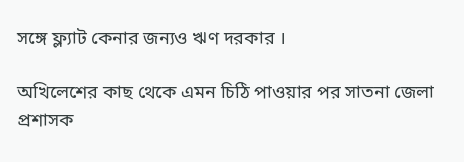সঙ্গে ফ্ল্যাট কেনার জন্যও ঋণ দরকার ।

অখিলেশের কাছ থেকে এমন চিঠি পাওয়ার পর সাতনা জেলা প্রশাসক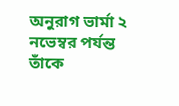অনুরাগ ভার্মা ২ নভেম্বর পর্যন্ত তাঁকে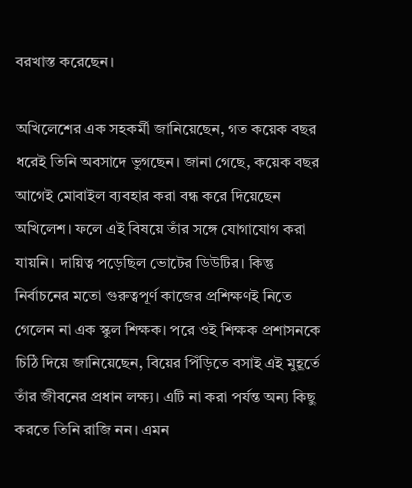বরখাস্ত করেছেন।

অখিলেশের এক সহকর্মী জানিয়েছেন, গত কয়েক বছর ধরেই তিনি অবসাদে ভুগছেন। জানা গেছে, কয়েক বছর আগেই মোবাইল ব্যবহার করা বন্ধ করে দিয়েছেন অখিলেশ। ফলে এই বিষয়ে তাঁর সঙ্গে যোগাযোগ করা যায়নি। দায়িত্ব পড়েছিল ভোটের ডিউটির। কিন্তু নির্বাচনের মতো গুরুত্বপূর্ণ কাজের প্রশিক্ষণই নিতে গেলেন না এক স্কুল শিক্ষক। পরে ওই শিক্ষক প্রশাসনকে চিঠি দিয়ে জানিয়েছেন, বিয়ের পিঁড়িতে বসাই এই মুহূর্তে তাঁর জীবনের প্রধান লক্ষ্য। এটি না করা পর্যন্ত অন্য কিছু করতে তিনি রাজি নন। এমন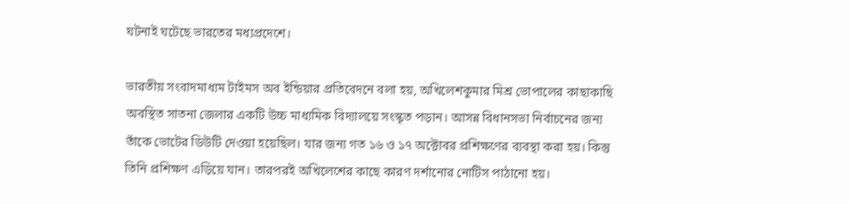ঘটনাই ঘটেছে ভারতের মধ্যপ্রদেশে।

ভারতীয় সংবাদমাধ্যম টাইমস অব ইন্ডিয়ার প্রতিবেদনে বলা হয়, অখিলেশকুমার মিশ্র ভোপালের কাছাকাছি অবস্থিত সাতনা জেলার একটি উচ্চ মাধ্যমিক বিদ্যালয়ে সংস্কৃত পড়ান। আসন্ন বিধানসভা নির্বাচনের জন্য তাঁকে ভোটের ডিউটি দেওয়া হয়েছিল। যার জন্য গত ১৬ ও ১৭ অক্টোবর প্রশিক্ষণের ব্যবস্থা করা হয়। কিন্তু তিনি প্রশিক্ষণ এড়িয়ে যান। তারপরই অখিলেশের কাছে কারণ দর্শানোর নোটিস পাঠানো হয়।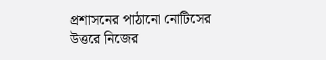প্রশাসনের পাঠানো নোটিসের উত্তরে নিজের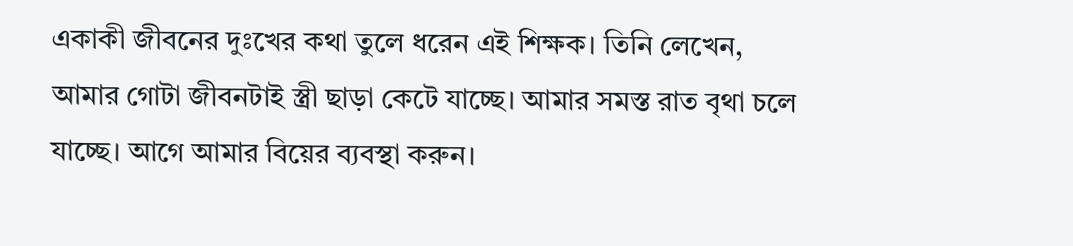একাকী জীবনের দুঃখের কথা তুলে ধরেন এই শিক্ষক। তিনি লেখেন, আমার গোটা জীবনটাই স্ত্রী ছাড়া কেটে যাচ্ছে। আমার সমস্ত রাত বৃথা চলে যাচ্ছে। আগে আমার বিয়ের ব্যবস্থা করুন।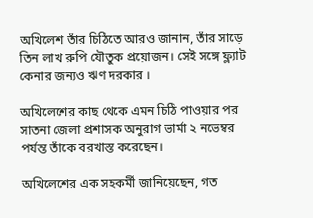অখিলেশ তাঁর চিঠিতে আরও জানান, তাঁর সাড়ে তিন লাখ রুপি যৌতুক প্রয়োজন। সেই সঙ্গে ফ্ল্যাট কেনার জন্যও ঋণ দরকার ।

অখিলেশের কাছ থেকে এমন চিঠি পাওয়ার পর সাতনা জেলা প্রশাসক অনুরাগ ভার্মা ২ নভেম্বর পর্যন্ত তাঁকে বরখাস্ত করেছেন।

অখিলেশের এক সহকর্মী জানিয়েছেন, গত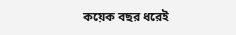কয়েক বছর ধরেই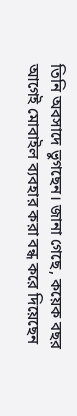তিনি অবসাদে ভুগছেন। জানা গেছে, কয়েক বছর আগেই মোবাইল ব্যবহার করা বন্ধ করে দিয়েছেন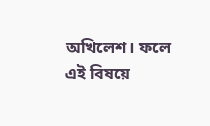অখিলেশ। ফলে এই বিষয়ে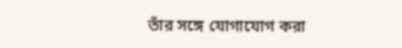তাঁর সঙ্গে যোগাযোগ করা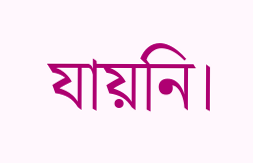যায়নি।